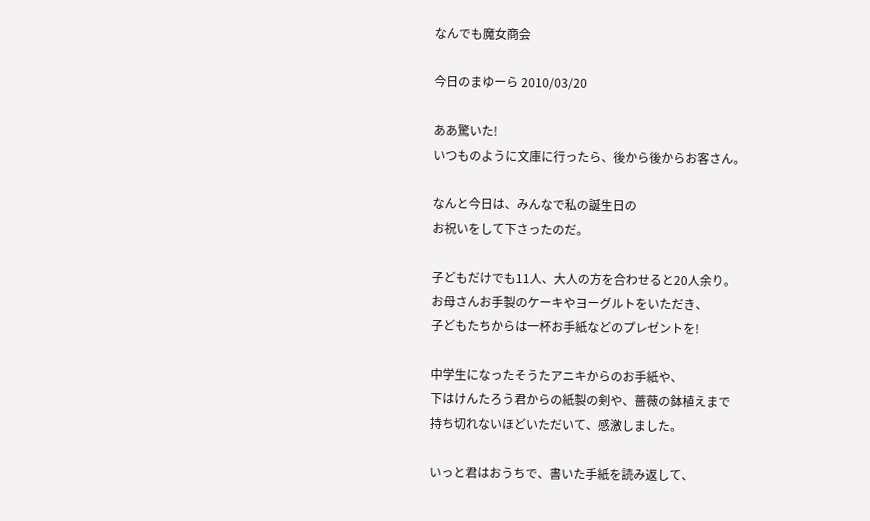なんでも魔女商会

今日のまゆーら 2010/03/20

ああ驚いた!
いつものように文庫に行ったら、後から後からお客さん。

なんと今日は、みんなで私の誕生日の
お祝いをして下さったのだ。

子どもだけでも11人、大人の方を合わせると20人余り。
お母さんお手製のケーキやヨーグルトをいただき、
子どもたちからは一杯お手紙などのプレゼントを!

中学生になったそうたアニキからのお手紙や、
下はけんたろう君からの紙製の剣や、薔薇の鉢植えまで
持ち切れないほどいただいて、感激しました。

いっと君はおうちで、書いた手紙を読み返して、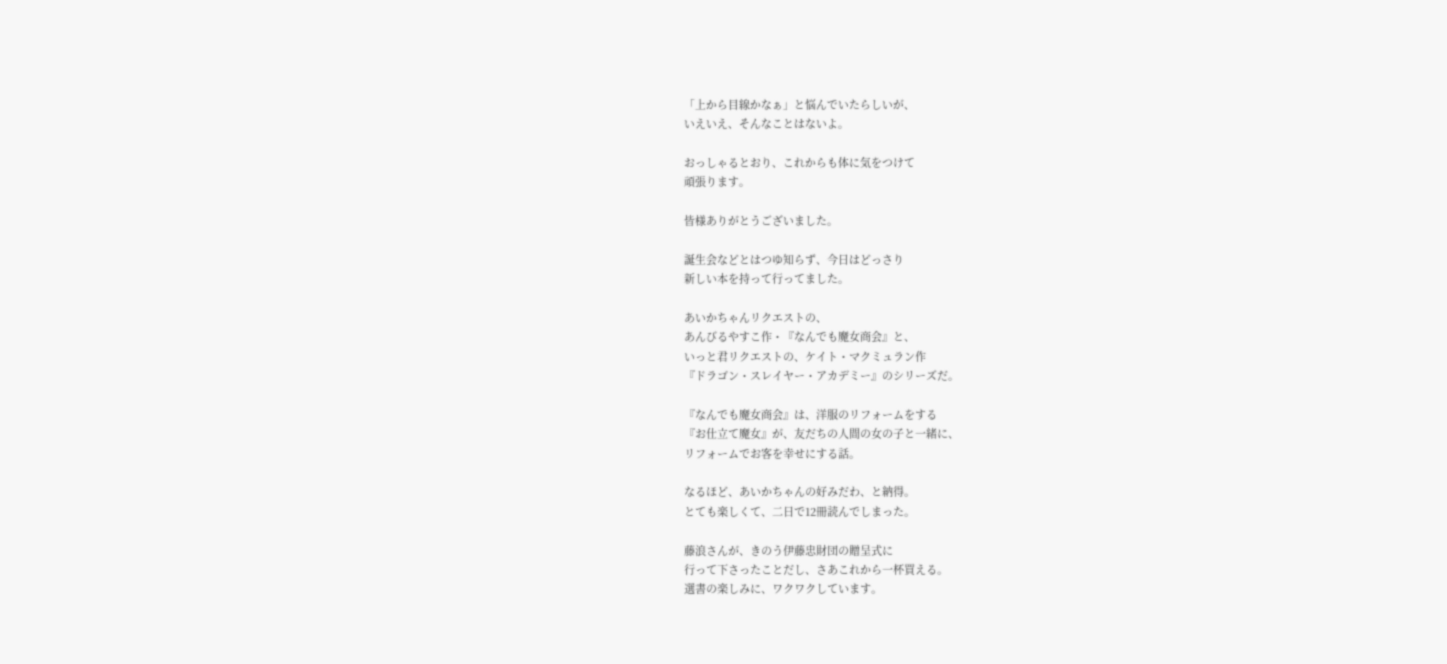「上から目線かなぁ」と悩んでいたらしいが、
いえいえ、そんなことはないよ。

おっしゃるとおり、これからも体に気をつけて
頑張ります。

皆様ありがとうございました。

誕生会などとはつゆ知らず、今日はどっさり
新しい本を持って行ってました。

あいかちゃんリクエストの、
あんびるやすこ作・『なんでも魔女商会』と、
いっと君リクエストの、ケイト・マクミュラン作
『ドラゴン・スレイヤー・アカデミー』のシリーズだ。

『なんでも魔女商会』は、洋服のリフォームをする
『お仕立て魔女』が、友だちの人間の女の子と一緒に、
リフォームでお客を幸せにする話。

なるほど、あいかちゃんの好みだわ、と納得。
とても楽しくて、二日で12冊読んでしまった。

藤浪さんが、きのう伊藤忠財団の贈呈式に
行って下さったことだし、さあこれから一杯買える。
選書の楽しみに、ワクワクしています。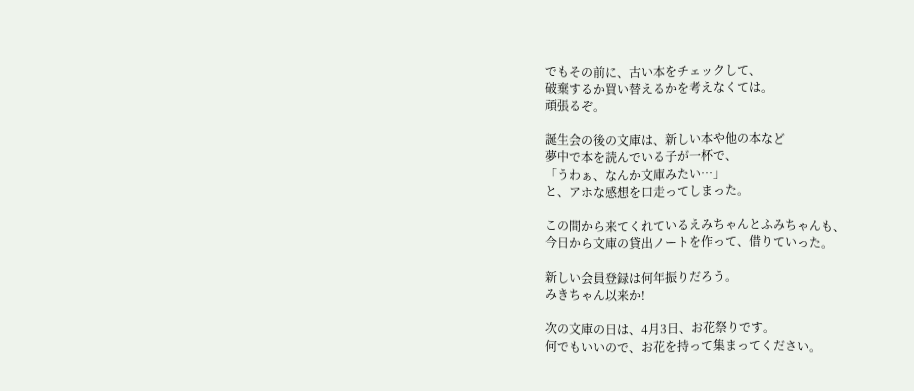でもその前に、古い本をチェックして、
破棄するか買い替えるかを考えなくては。
頑張るぞ。

誕生会の後の文庫は、新しい本や他の本など
夢中で本を読んでいる子が一杯で、
「うわぁ、なんか文庫みたい…」
と、アホな感想を口走ってしまった。

この間から来てくれているえみちゃんとふみちゃんも、
今日から文庫の貸出ノートを作って、借りていった。

新しい会員登録は何年振りだろう。
みきちゃん以来か!

次の文庫の日は、4月3日、お花祭りです。
何でもいいので、お花を持って集まってください。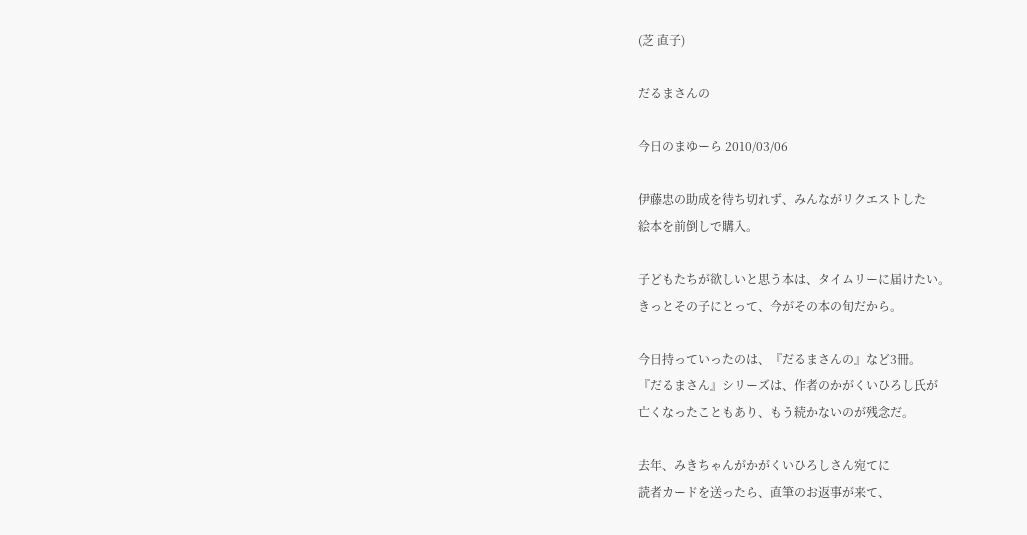(芝 直子)

だるまさんの

今日のまゆーら 2010/03/06

伊藤忠の助成を待ち切れず、みんながリクエストした
絵本を前倒しで購入。

子どもたちが欲しいと思う本は、タイムリーに届けたい。
きっとその子にとって、今がその本の旬だから。

今日持っていったのは、『だるまさんの』など3冊。
『だるまさん』シリーズは、作者のかがくいひろし氏が
亡くなったこともあり、もう続かないのが残念だ。

去年、みきちゃんがかがくいひろしさん宛てに
読者カードを送ったら、直筆のお返事が来て、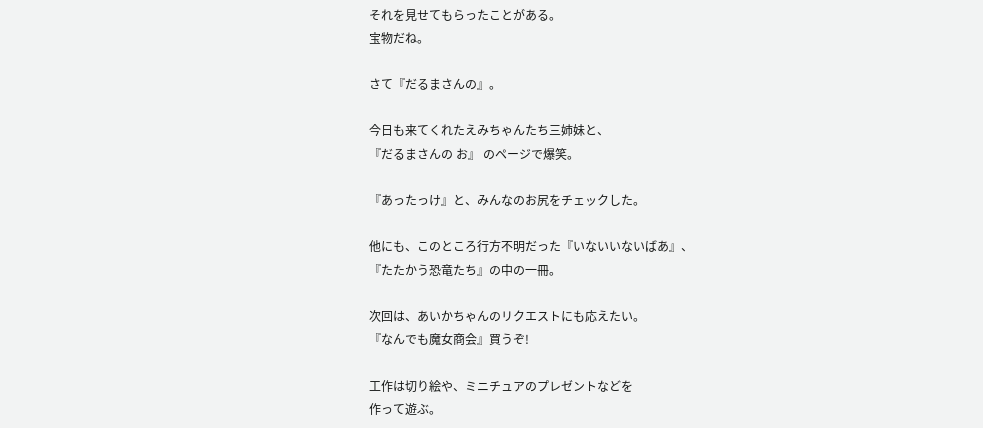それを見せてもらったことがある。
宝物だね。

さて『だるまさんの』。

今日も来てくれたえみちゃんたち三姉妹と、
『だるまさんの お』 のページで爆笑。

『あったっけ』と、みんなのお尻をチェックした。

他にも、このところ行方不明だった『いないいないばあ』、
『たたかう恐竜たち』の中の一冊。

次回は、あいかちゃんのリクエストにも応えたい。
『なんでも魔女商会』買うぞ!

工作は切り絵や、ミニチュアのプレゼントなどを
作って遊ぶ。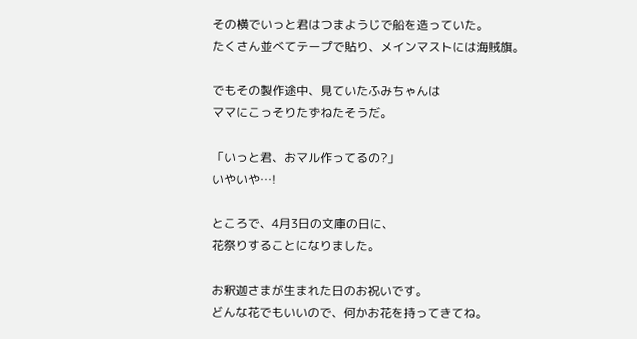その横でいっと君はつまようじで船を造っていた。
たくさん並べてテープで貼り、メインマストには海賊旗。

でもその製作途中、見ていたふみちゃんは
ママにこっそりたずねたそうだ。

「いっと君、おマル作ってるの?」
いやいや…!

ところで、4月3日の文庫の日に、
花祭りすることになりました。

お釈迦さまが生まれた日のお祝いです。
どんな花でもいいので、何かお花を持ってきてね。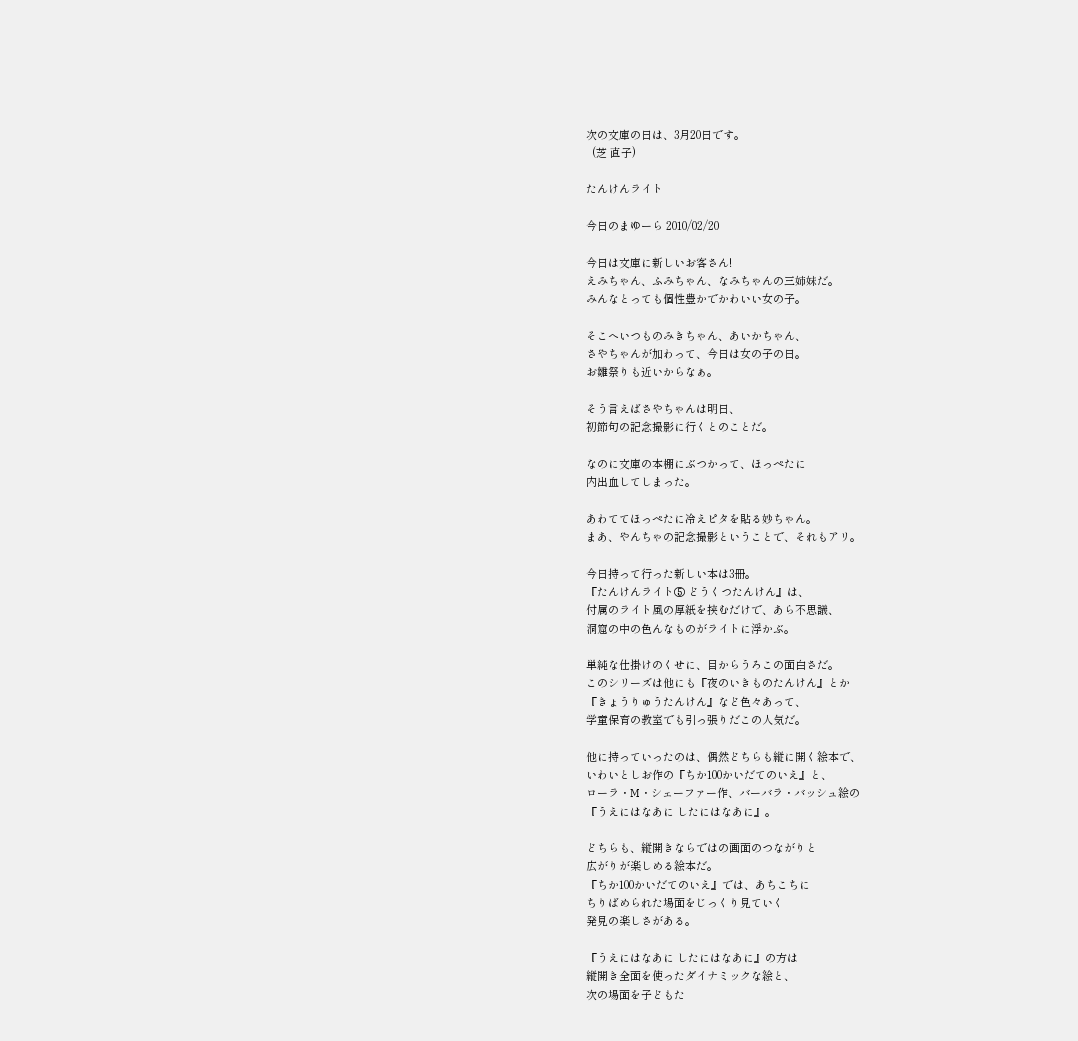次の文庫の日は、3月20日です。
  (芝 直子)

たんけんライト

今日のまゆーら 2010/02/20

今日は文庫に新しいお客さん!
えみちゃん、ふみちゃん、なみちゃんの三姉妹だ。
みんなとっても個性豊かでかわいい女の子。

そこへいつものみきちゃん、あいかちゃん、
さやちゃんが加わって、今日は女の子の日。
お雛祭りも近いからなぁ。

そう言えばさやちゃんは明日、
初節句の記念撮影に行くとのことだ。

なのに文庫の本棚にぶつかって、ほっぺたに
内出血してしまった。

あわててほっぺたに冷えピタを貼る妙ちゃん。
まあ、やんちゃの記念撮影ということで、それもアリ。

今日持って行った新しい本は3冊。
『たんけんライト⑤ どうくつたんけん』は、
付属のライト風の厚紙を挟むだけで、あら不思議、
洞窟の中の色んなものがライトに浮かぶ。

単純な仕掛けのくせに、目からうろこの面白さだ。
このシリーズは他にも『夜のいきものたんけん』とか
『きょうりゅうたんけん』など色々あって、
学童保育の教室でも引っ張りだこの人気だ。

他に持っていったのは、偶然どちらも縦に開く絵本で、
いわいとしお作の『ちか100かいだてのいえ』と、
ローラ・M・シェーファー作、バーバラ・バッシュ絵の
『うえにはなあに したにはなあに』。

どちらも、縦開きならではの画面のつながりと
広がりが楽しめる絵本だ。
『ちか100かいだてのいえ』では、あちこちに
ちりばめられた場面をじっくり見ていく
発見の楽しさがある。

『うえにはなあに したにはなあに』の方は
縦開き全面を使ったダイナミックな絵と、
次の場面を子どもた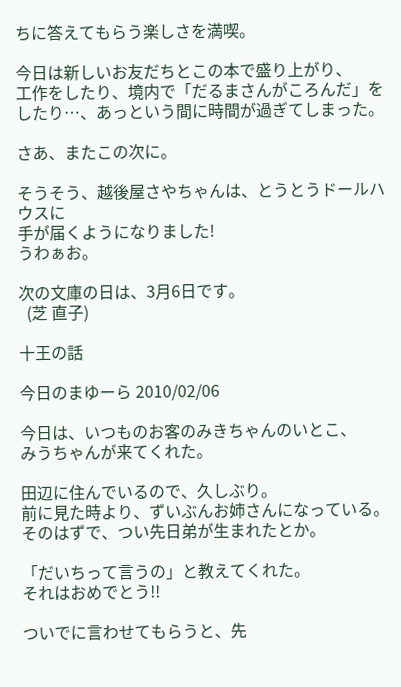ちに答えてもらう楽しさを満喫。

今日は新しいお友だちとこの本で盛り上がり、
工作をしたり、境内で「だるまさんがころんだ」を
したり…、あっという間に時間が過ぎてしまった。

さあ、またこの次に。

そうそう、越後屋さやちゃんは、とうとうドールハウスに
手が届くようになりました!
うわぁお。

次の文庫の日は、3月6日です。
  (芝 直子)

十王の話

今日のまゆーら 2010/02/06

今日は、いつものお客のみきちゃんのいとこ、
みうちゃんが来てくれた。

田辺に住んでいるので、久しぶり。
前に見た時より、ずいぶんお姉さんになっている。
そのはずで、つい先日弟が生まれたとか。

「だいちって言うの」と教えてくれた。
それはおめでとう!!

ついでに言わせてもらうと、先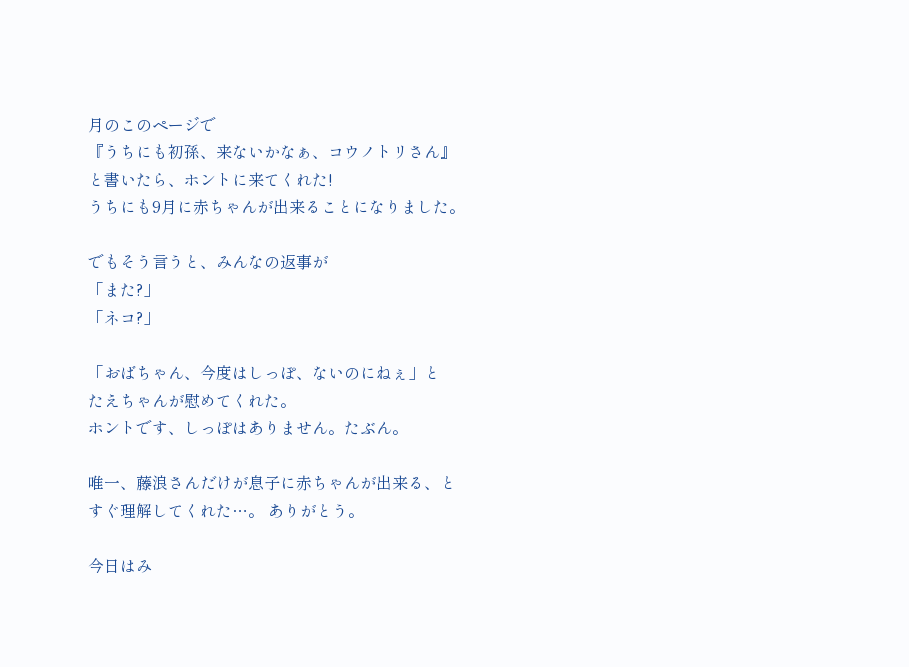月のこのページで
『うちにも初孫、来ないかなぁ、コウノトリさん』
と書いたら、ホントに来てくれた!
うちにも9月に赤ちゃんが出来ることになりました。

でもそう言うと、みんなの返事が
「また?」
「ネコ?」

「おばちゃん、今度はしっぽ、ないのにねぇ」と
たえちゃんが慰めてくれた。
ホントです、しっぽはありません。たぶん。

唯一、藤浪さんだけが息子に赤ちゃんが出来る、と
すぐ理解してくれた…。 ありがとう。

今日はみ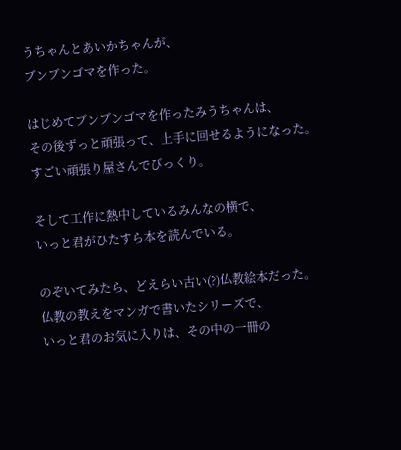うちゃんとあいかちゃんが、
ブンブンゴマを作った。

はじめてブンブンゴマを作ったみうちゃんは、
その後ずっと頑張って、上手に回せるようになった。
すごい頑張り屋さんでびっくり。

そして工作に熱中しているみんなの横で、
いっと君がひたすら本を読んでいる。

のぞいてみたら、どえらい古い(?)仏教絵本だった。
仏教の教えをマンガで書いたシリーズで、
いっと君のお気に入りは、その中の一冊の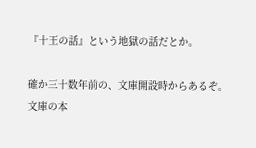『十王の話』という地獄の話だとか。

確か三十数年前の、文庫開設時からあるぞ。
文庫の本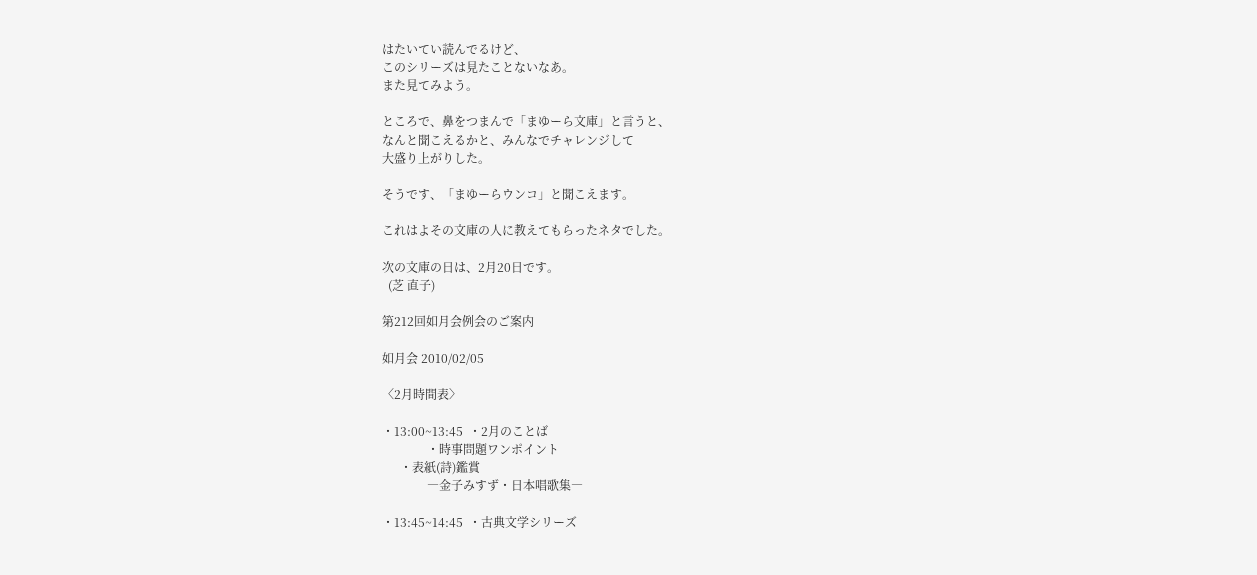はたいてい読んでるけど、
このシリーズは見たことないなあ。
また見てみよう。

ところで、鼻をつまんで「まゆーら文庫」と言うと、
なんと聞こえるかと、みんなでチャレンジして
大盛り上がりした。

そうです、「まゆーらウンコ」と聞こえます。

これはよその文庫の人に教えてもらったネタでした。

次の文庫の日は、2月20日です。
  (芝 直子)

第212回如月会例会のご案内

如月会 2010/02/05

〈2月時間表〉

・13:00~13:45  ・2月のことば
               ・時事問題ワンポイント
      ・表紙(詩)鑑賞
               ―金子みすず・日本唱歌集―

・13:45~14:45  ・古典文学シリーズ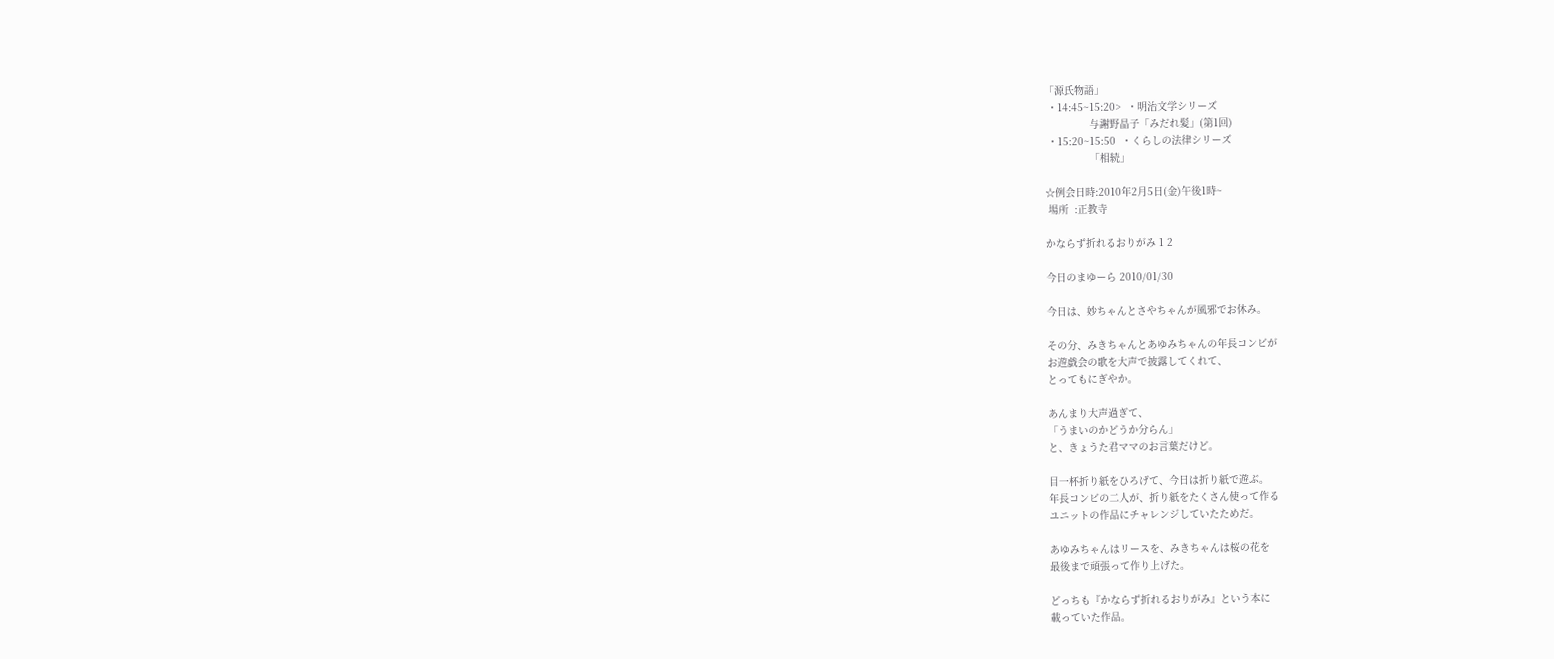「源氏物語」
 ・14:45~15:20>  ・明治文学シリーズ
               与謝野晶子「みだれ髪」(第1回)
 ・15:20~15:50  ・くらしの法律シリーズ
               「相続」

☆例会日時:2010年2月5日(金)午後1時~
 場所  :正教寺

かならず折れるおりがみ 1 2

今日のまゆーら 2010/01/30

今日は、妙ちゃんとさやちゃんが風邪でお休み。

その分、みきちゃんとあゆみちゃんの年長コンビが
お遊戯会の歌を大声で披露してくれて、
とってもにぎやか。

あんまり大声過ぎて、
「うまいのかどうか分らん」
と、きょうた君ママのお言葉だけど。

目一杯折り紙をひろげて、今日は折り紙で遊ぶ。
年長コンビの二人が、折り紙をたくさん使って作る
ユニットの作品にチャレンジしていたためだ。

あゆみちゃんはリースを、みきちゃんは桜の花を
最後まで頑張って作り上げた。

どっちも『かならず折れるおりがみ』という本に
載っていた作品。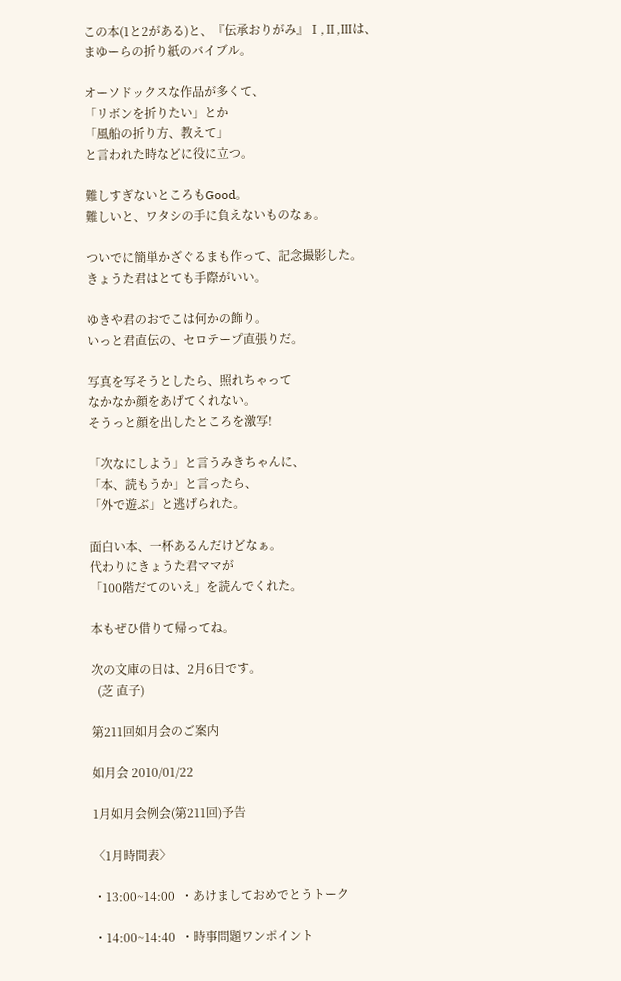この本(1と2がある)と、『伝承おりがみ』Ⅰ,Ⅱ,Ⅲは、
まゆーらの折り紙のバイブル。

オーソドックスな作品が多くて、
「リボンを折りたい」とか
「風船の折り方、教えて」
と言われた時などに役に立つ。

難しすぎないところもGood。
難しいと、ワタシの手に負えないものなぁ。

ついでに簡単かざぐるまも作って、記念撮影した。
きょうた君はとても手際がいい。

ゆきや君のおでこは何かの飾り。
いっと君直伝の、セロテープ直張りだ。

写真を写そうとしたら、照れちゃって
なかなか顔をあげてくれない。
そうっと顔を出したところを激写!

「次なにしよう」と言うみきちゃんに、
「本、読もうか」と言ったら、
「外で遊ぶ」と逃げられた。

面白い本、一杯あるんだけどなぁ。
代わりにきょうた君ママが
「100階だてのいえ」を読んでくれた。

本もぜひ借りて帰ってね。

次の文庫の日は、2月6日です。
  (芝 直子)

第211回如月会のご案内

如月会 2010/01/22

1月如月会例会(第211回)予告

〈1月時間表〉

・13:00~14:00  ・あけましておめでとうトーク

・14:00~14:40  ・時事問題ワンポイント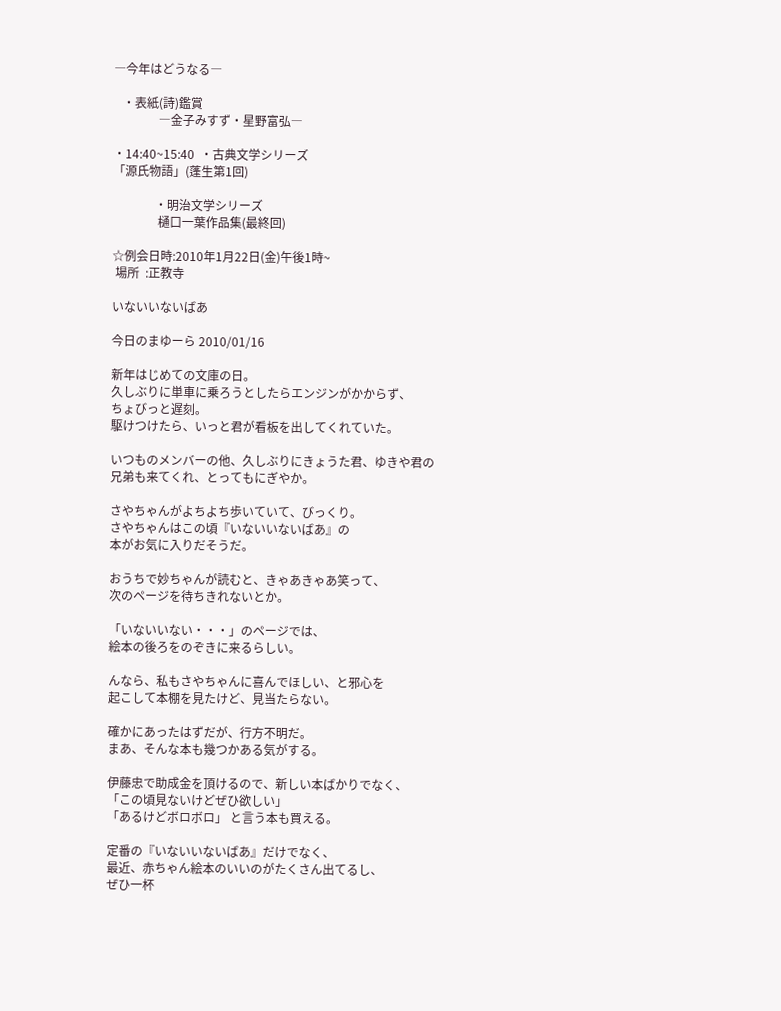―今年はどうなる―

   ・表紙(詩)鑑賞
               ―金子みすず・星野富弘―

・14:40~15:40  ・古典文学シリーズ
「源氏物語」(蓬生第1回)

              ・明治文学シリーズ
               樋口一葉作品集(最終回)

☆例会日時:2010年1月22日(金)午後1時~
 場所  :正教寺

いないいないばあ

今日のまゆーら 2010/01/16

新年はじめての文庫の日。
久しぶりに単車に乗ろうとしたらエンジンがかからず、
ちょびっと遅刻。
駆けつけたら、いっと君が看板を出してくれていた。

いつものメンバーの他、久しぶりにきょうた君、ゆきや君の
兄弟も来てくれ、とってもにぎやか。

さやちゃんがよちよち歩いていて、びっくり。
さやちゃんはこの頃『いないいないばあ』の
本がお気に入りだそうだ。

おうちで妙ちゃんが読むと、きゃあきゃあ笑って、
次のページを待ちきれないとか。

「いないいない・・・」のページでは、
絵本の後ろをのぞきに来るらしい。

んなら、私もさやちゃんに喜んでほしい、と邪心を
起こして本棚を見たけど、見当たらない。

確かにあったはずだが、行方不明だ。
まあ、そんな本も幾つかある気がする。

伊藤忠で助成金を頂けるので、新しい本ばかりでなく、
「この頃見ないけどぜひ欲しい」
「あるけどボロボロ」 と言う本も買える。

定番の『いないいないばあ』だけでなく、
最近、赤ちゃん絵本のいいのがたくさん出てるし、
ぜひ一杯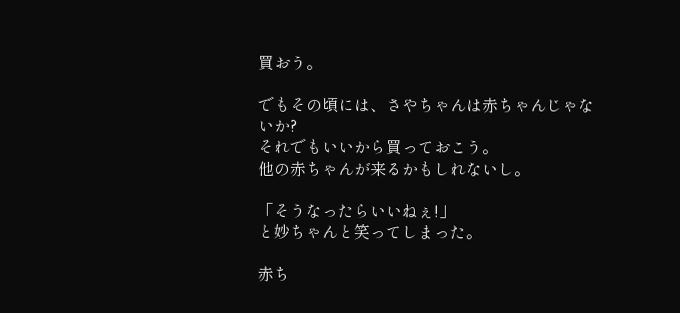買おう。

でもその頃には、さやちゃんは赤ちゃんじゃないか?
それでもいいから買っておこう。
他の赤ちゃんが来るかもしれないし。

「そうなったらいいねぇ!」
と妙ちゃんと笑ってしまった。

赤ち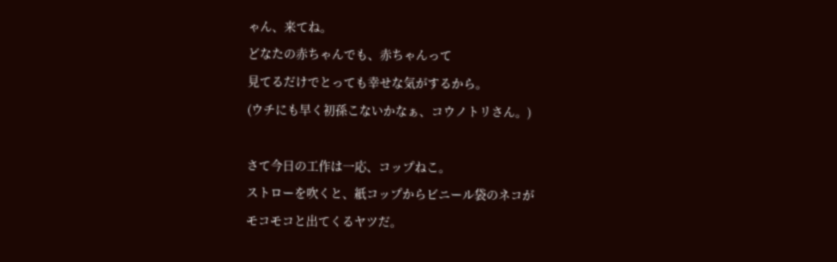ゃん、来てね。
どなたの赤ちゃんでも、赤ちゃんって
見てるだけでとっても幸せな気がするから。
(ウチにも早く初孫こないかなぁ、コウノトリさん。)

さて今日の工作は一応、コップねこ。
ストローを吹くと、紙コップからビニール袋のネコが
モコモコと出てくるヤツだ。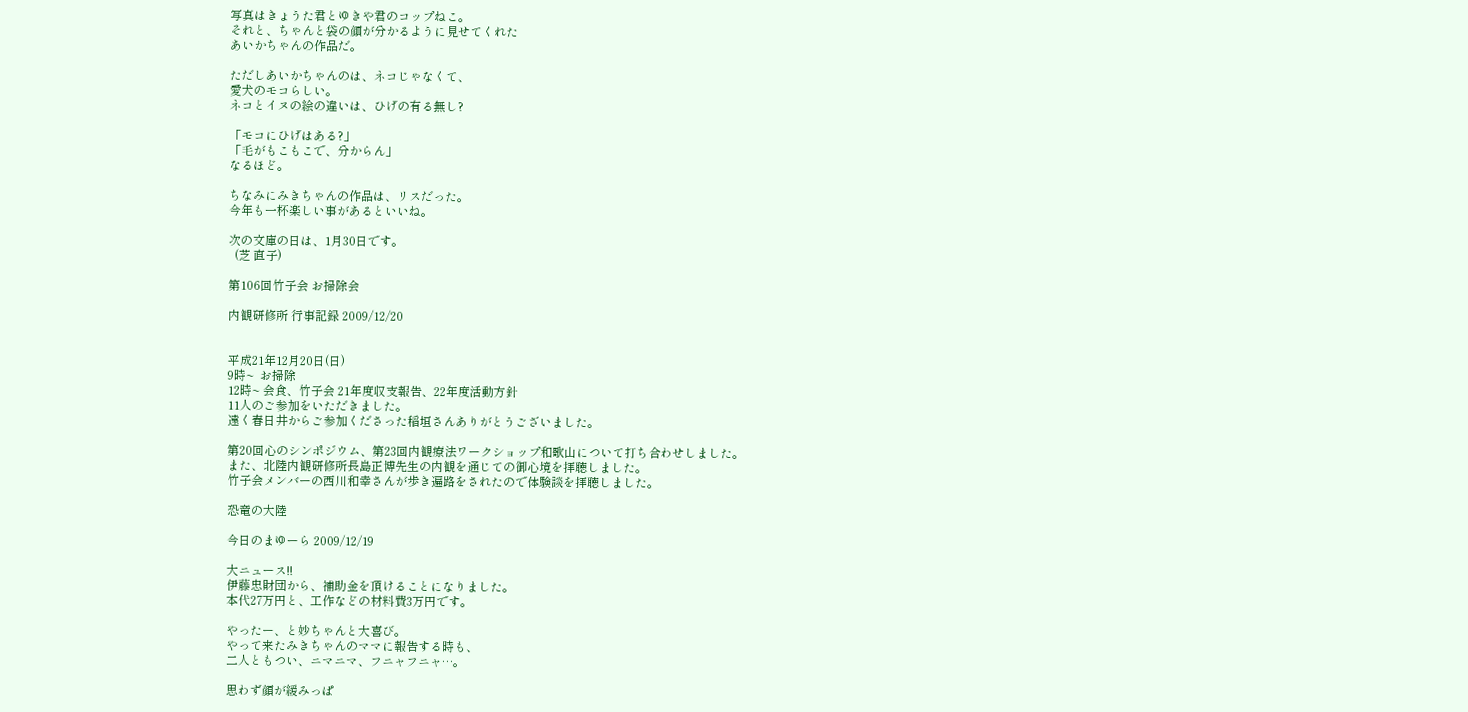写真はきょうた君とゆきや君のコップねこ。
それと、ちゃんと袋の顔が分かるように見せてくれた
あいかちゃんの作品だ。

ただしあいかちゃんのは、ネコじゃなくて、
愛犬のモコらしい。
ネコとイヌの絵の違いは、ひげの有る無し?

「モコにひげはある?」
「毛がもこもこで、分からん」
なるほど。

ちなみにみきちゃんの作品は、リスだった。
今年も一杯楽しい事があるといいね。

次の文庫の日は、1月30日です。
  (芝 直子)

第106回竹子会 お掃除会

内観研修所 行事記録 2009/12/20


平成21年12月20日(日)
9時~  お掃除
12時~ 会食、竹子会 21年度収支報告、22年度活動方針
11人のご参加をいただきました。
遠く春日井からご参加くださった稲垣さんありがとうございました。

第20回心のシンポジウム、第23回内観療法ワークショップ和歌山について打ち合わせしました。
また、北陸内観研修所長島正博先生の内観を通じての御心境を拝聴しました。
竹子会メンバーの西川和幸さんが歩き遍路をされたので体験談を拝聴しました。

恐竜の大陸

今日のまゆーら 2009/12/19

大ニュース!!
伊藤忠財団から、補助金を頂けることになりました。
本代27万円と、工作などの材料費3万円です。

やったー、と妙ちゃんと大喜び。
やって来たみきちゃんのママに報告する時も、
二人ともつい、ニマニマ、フニャフニャ…。

思わず顔が緩みっぱ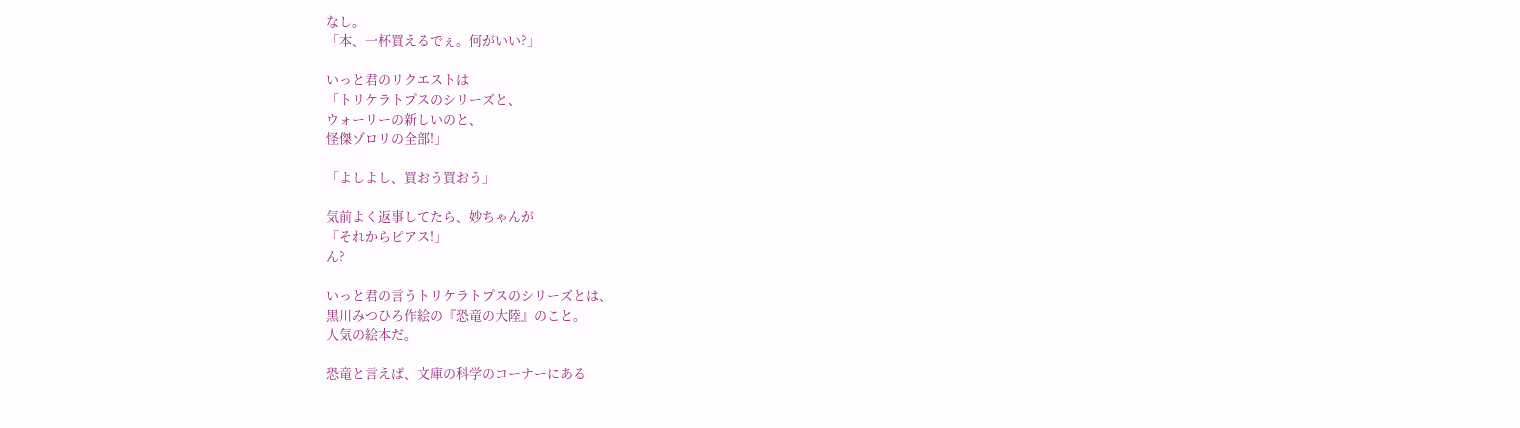なし。
「本、一杯買えるでぇ。何がいい?」

いっと君のリクエストは
「トリケラトプスのシリーズと、
ウォーリーの新しいのと、
怪傑ゾロリの全部!」

「よしよし、買おう買おう」

気前よく返事してたら、妙ちゃんが
「それからピアス!」
ん?

いっと君の言うトリケラトプスのシリーズとは、
黒川みつひろ作絵の『恐竜の大陸』のこと。
人気の絵本だ。

恐竜と言えば、文庫の科学のコーナーにある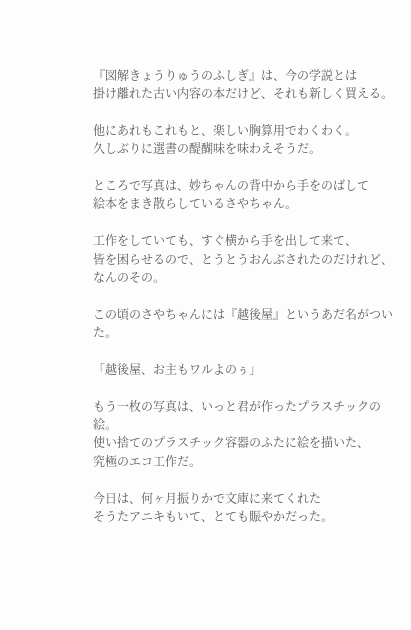『図解きょうりゅうのふしぎ』は、今の学説とは
掛け離れた古い内容の本だけど、それも新しく買える。

他にあれもこれもと、楽しい胸算用でわくわく。
久しぶりに選書の醍醐味を味わえそうだ。

ところで写真は、妙ちゃんの背中から手をのばして
絵本をまき散らしているさやちゃん。

工作をしていても、すぐ横から手を出して来て、
皆を困らせるので、とうとうおんぶされたのだけれど、
なんのその。

この頃のさやちゃんには『越後屋』というあだ名がついた。

「越後屋、お主もワルよのぅ」

もう一枚の写真は、いっと君が作ったプラスチックの絵。
使い捨てのプラスチック容器のふたに絵を描いた、
究極のエコ工作だ。

今日は、何ヶ月振りかで文庫に来てくれた
そうたアニキもいて、とても賑やかだった。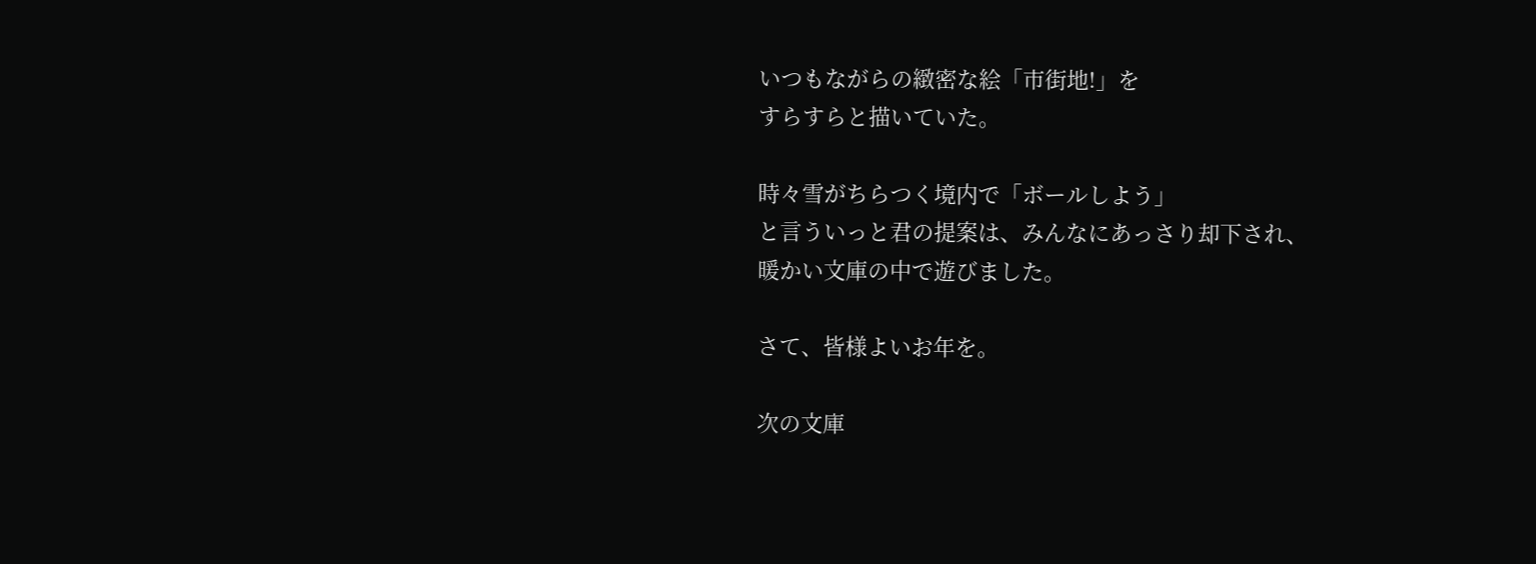いつもながらの緻密な絵「市街地!」を
すらすらと描いていた。

時々雪がちらつく境内で「ボールしよう」
と言ういっと君の提案は、みんなにあっさり却下され、
暖かい文庫の中で遊びました。

さて、皆様よいお年を。

次の文庫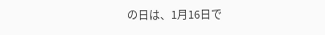の日は、1月16日で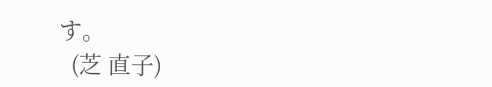す。
  (芝 直子)